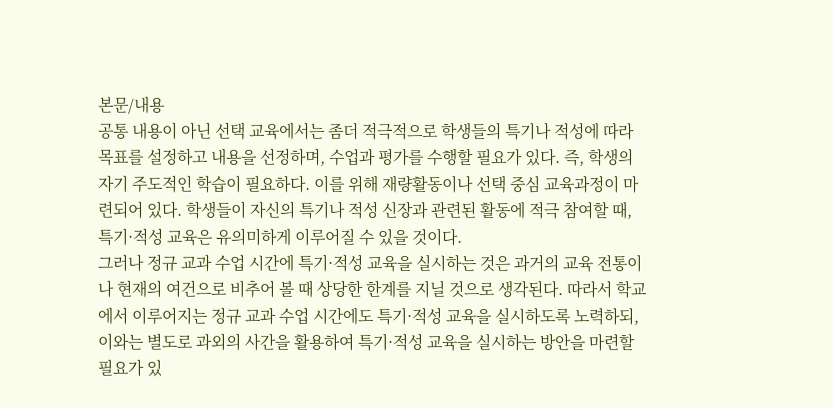본문/내용
공통 내용이 아닌 선택 교육에서는 좀더 적극적으로 학생들의 특기나 적성에 따라 목표를 설정하고 내용을 선정하며, 수업과 평가를 수행할 필요가 있다. 즉, 학생의 자기 주도적인 학습이 필요하다. 이를 위해 재량활동이나 선택 중심 교육과정이 마련되어 있다. 학생들이 자신의 특기나 적성 신장과 관련된 활동에 적극 참여할 때, 특기·적성 교육은 유의미하게 이루어질 수 있을 것이다.
그러나 정규 교과 수업 시간에 특기·적성 교육을 실시하는 것은 과거의 교육 전통이나 현재의 여건으로 비추어 볼 때 상당한 한계를 지닐 것으로 생각된다. 따라서 학교에서 이루어지는 정규 교과 수업 시간에도 특기·적성 교육을 실시하도록 노력하되, 이와는 별도로 과외의 사간을 활용하여 특기·적성 교육을 실시하는 방안을 마련할 필요가 있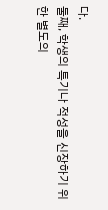다.
둘째, 학생의 특기나 적성을 신장하기 위한 별도의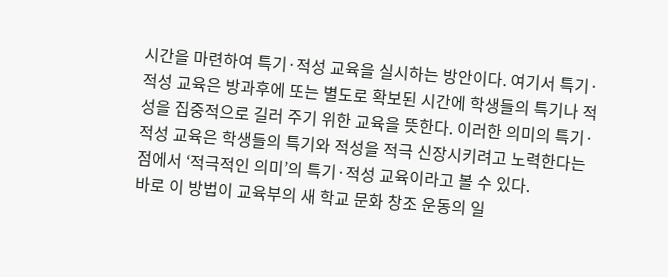시간을 마련하여 특기·적성 교육을 실시하는 방안이다. 여기서 특기·적성 교육은 방과후에 또는 별도로 확보된 시간에 학생들의 특기나 적성을 집중적으로 길러 주기 위한 교육을 뜻한다. 이러한 의미의 특기·적성 교육은 학생들의 특기와 적성을 적극 신장시키려고 노력한다는 점에서 ‘적극적인 의미’의 특기·적성 교육이라고 볼 수 있다.
바로 이 방법이 교육부의 새 학교 문화 창조 운동의 일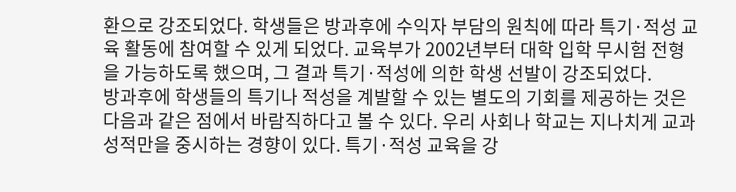환으로 강조되었다. 학생들은 방과후에 수익자 부담의 원칙에 따라 특기·적성 교육 활동에 참여할 수 있게 되었다. 교육부가 2002년부터 대학 입학 무시험 전형을 가능하도록 했으며, 그 결과 특기·적성에 의한 학생 선발이 강조되었다.
방과후에 학생들의 특기나 적성을 계발할 수 있는 별도의 기회를 제공하는 것은 다음과 같은 점에서 바람직하다고 볼 수 있다. 우리 사회나 학교는 지나치게 교과 성적만을 중시하는 경향이 있다. 특기·적성 교육을 강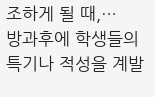조하게 될 때,…
방과후에 학생들의 특기나 적성을 계발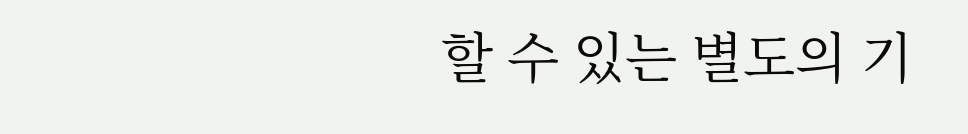할 수 있는 별도의 기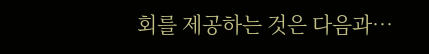회를 제공하는 것은 다음과…